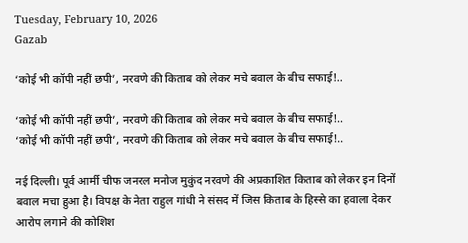Tuesday, February 10, 2026
Gazab

‘कोई भी कॉपी नहीं छपी’, नरवणे की किताब को लेकर मचे बवाल के बीच सफाई!..

‘कोई भी कॉपी नहीं छपी’, नरवणे की किताब को लेकर मचे बवाल के बीच सफाई!..
‘कोई भी कॉपी नहीं छपी’, नरवणे की किताब को लेकर मचे बवाल के बीच सफाई!..

नई दिल्ली। पूर्व आर्मी चीफ जनरल मनोज मुकुंद नरवणे की अप्रकाशित किताब को लेकर इन दिनों बवाल मचा हुआ है। विपक्ष के नेता राहुल गांधी ने संसद में जिस किताब के हिस्से का हवाला देकर आरोप लगाने की कोशिश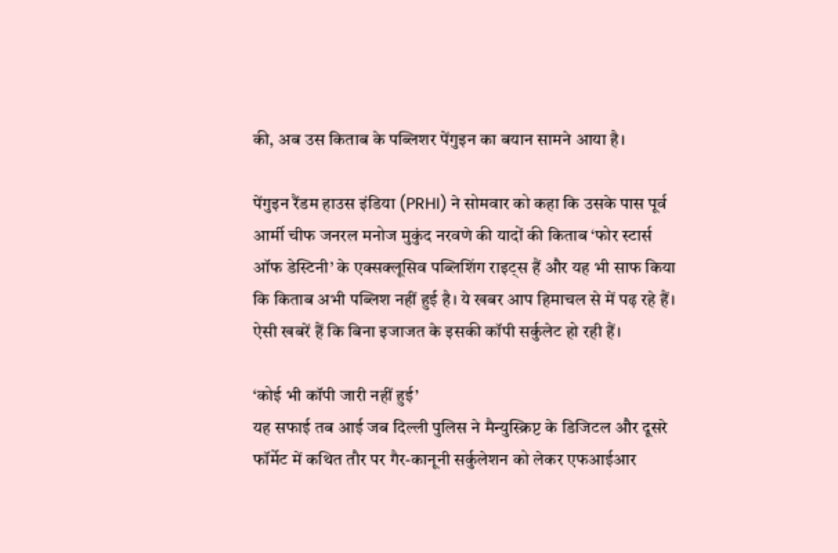की, अब उस किताब के पब्लिशर पेंगुइन का बयान सामने आया है।

पेंगुइन रैंडम हाउस इंडिया (PRHI) ने सोमवार को कहा कि उसके पास पूर्व आर्मी चीफ जनरल मनोज मुकुंद नरवणे की यादों की किताब ‘फोर स्टार्स ऑफ डेस्टिनी’ के एक्सक्लूसिव पब्लिशिंग राइट्स हैं और यह भी साफ किया कि किताब अभी पब्लिश नहीं हुई है। ये खबर आप हिमाचल से में पढ़ रहे हैं। ऐसी खबरें हैं कि बिना इजाजत के इसकी कॉपी सर्कुलेट हो रही हैं।

‘कोई भी कॉपी जारी नहीं हुई’
यह सफाई तब आई जब दिल्ली पुलिस ने मैन्युस्क्रिप्ट के डिजिटल और दूसरे फॉर्मेट में कथित तौर पर गैर-कानूनी सर्कुलेशन को लेकर एफआईआर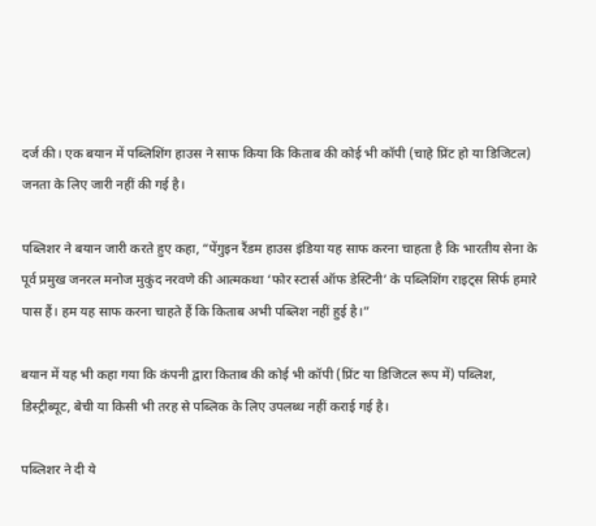दर्ज की। एक बयान में पब्लिशिंग हाउस ने साफ किया कि किताब की कोई भी कॉपी (चाहे प्रिंट हो या डिजिटल) जनता के लिए जारी नहीं की गई है।

पब्लिशर ने बयान जारी करते हुए कहा, “पेंगुइन रैंडम हाउस इंडिया यह साफ करना चाहता है कि भारतीय सेना के पूर्व प्रमुख जनरल मनोज मुकुंद नरवणे की आत्मकथा ‘फोर स्टार्स ऑफ डेस्टिनी’ के पब्लिशिंग राइट्स सिर्फ हमारे पास हैं। हम यह साफ करना चाहते हैं कि किताब अभी पब्लिश नहीं हुई है।”

बयान में यह भी कहा गया कि कंपनी द्वारा किताब की कोई भी कॉपी (प्रिंट या डिजिटल रूप में) पब्लिश, डिस्ट्रीब्यूट, बेची या किसी भी तरह से पब्लिक के लिए उपलब्ध नहीं कराई गई है।

पब्लिशर ने दी ये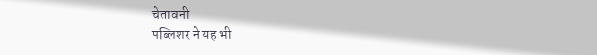चेतावनी
पब्लिशर ने यह भी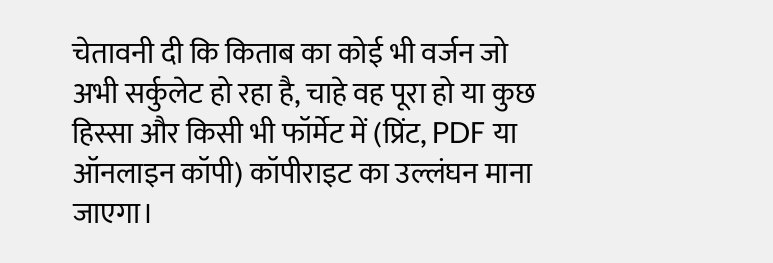चेतावनी दी कि किताब का कोई भी वर्जन जो अभी सर्कुलेट हो रहा है, चाहे वह पूरा हो या कुछ हिस्सा और किसी भी फॉर्मेट में (प्रिंट, PDF या ऑनलाइन कॉपी) कॉपीराइट का उल्लंघन माना जाएगा।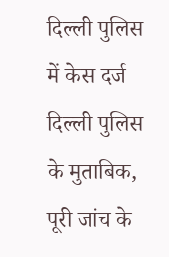दिल्ली पुलिस में केस दर्ज
दिल्ली पुलिस के मुताबिक, पूरी जांच के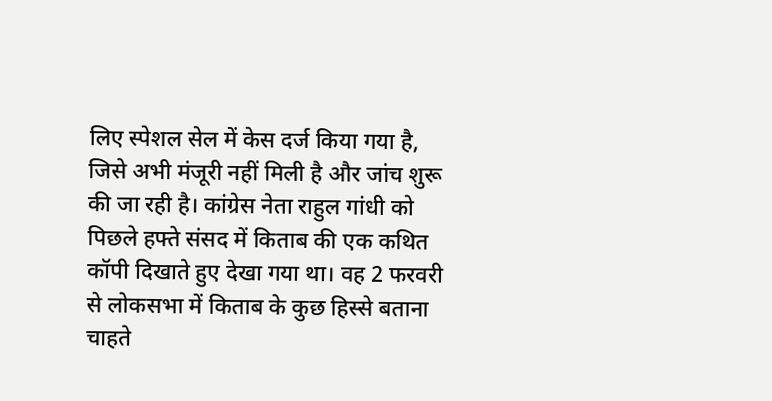लिए स्पेशल सेल में केस दर्ज किया गया है, जिसे अभी मंजूरी नहीं मिली है और जांच शुरू की जा रही है। कांग्रेस नेता राहुल गांधी को पिछले हफ्ते संसद में किताब की एक कथित कॉपी दिखाते हुए देखा गया था। वह 2 फरवरी से लोकसभा में किताब के कुछ हिस्से बताना चाहते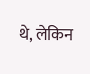थे, लेकिन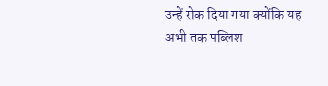उन्हें रोक दिया गया क्योंकि यह अभी तक पब्लिश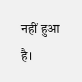नहीं हुआ है।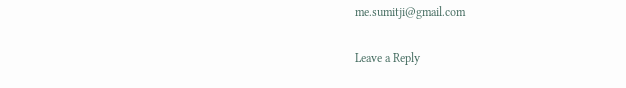me.sumitji@gmail.com

Leave a Reply